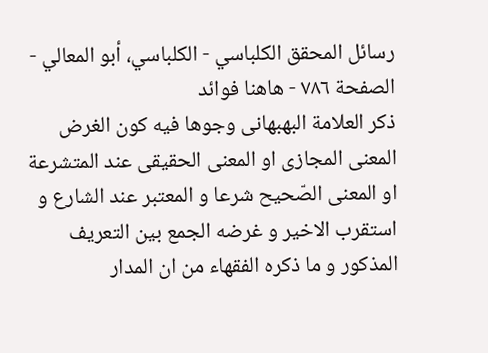رسائل المحقق الكلباسي - الكلباسي، أبو المعالي - الصفحة ٧٨٦ - هاهنا فوائد
ذكر العلامة البهبهانى وجوها فيه كون الغرض المعنى المجازى او المعنى الحقيقى عند المتشرعة او المعنى الصّحيح شرعا و المعتبر عند الشارع و استقرب الاخير و غرضه الجمع بين التعريف المذكور و ما ذكره الفقهاء من ان المدار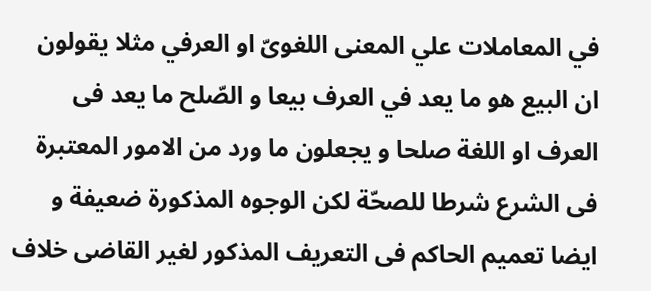في المعاملات علي المعنى اللغوىّ او العرفي مثلا يقولون ان البيع هو ما يعد في العرف بيعا و الصّلح ما يعد فى العرف او اللغة صلحا و يجعلون ما ورد من الامور المعتبرة فى الشرع شرطا للصحّة لكن الوجوه المذكورة ضعيفة و ايضا تعميم الحاكم فى التعريف المذكور لغير القاضى خلاف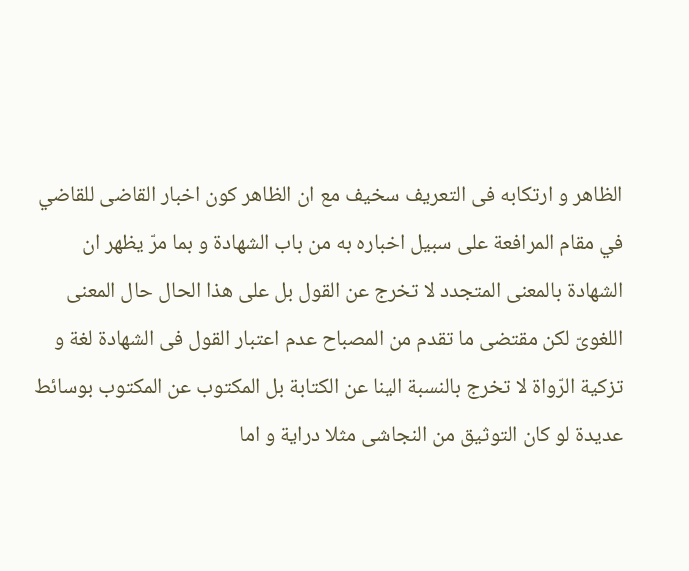الظاهر و ارتكابه فى التعريف سخيف مع ان الظاهر كون اخبار القاضى للقاضي في مقام المرافعة على سبيل اخباره به من باب الشهادة و بما مرّ يظهر ان الشهادة بالمعنى المتجدد لا تخرج عن القول بل على هذا الحال حال المعنى اللغوىّ لكن مقتضى ما تقدم من المصباح عدم اعتبار القول فى الشهادة لغة و تزكية الرّواة لا تخرج بالنسبة الينا عن الكتابة بل المكتوب عن المكتوب بوسائط عديدة لو كان التوثيق من النجاشى مثلا دراية و اما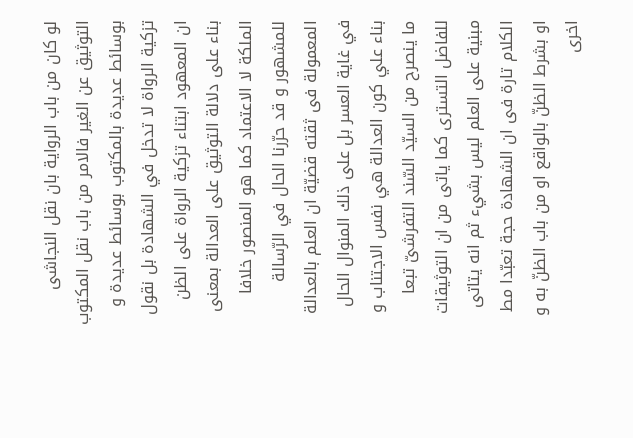لو كان من باب الرواية بان نقل النجاشى التوثيق عن الغير فالامر من باب نقل المكتوب بوسائط عديدة بالمكتوب بوسائط عديدة و تزكية الرواة لا تدخل في الشهادة بل نقول ان المعهود ابتناء تزكية الرواة على الظن بناء على دلالة التوثيق على العدالة بمعنى الملكة لا الاعتماد كما هو المنصور خلافا للمشهور و قد حرّرنا الحال في الرّسالة المعمولة فى ثقته قضيّة ان العلم بالعدالة في غاية العسر بل على ذلك المنوال الحال بناء علي كون العدالة هي نفس الاجتناب و ما ينصرح من السيّد السّند التفرشىّ تبعا للفاضل التسترى كما ياتى من ان التوثيقات مبنية على العلم ليس بشيء ثم انه يتاتى الكلام تارة فى ان الشهادة حجة تعبّدا مط او بشرط الظنّ بالواقع او من باب الظنّ به و اخرى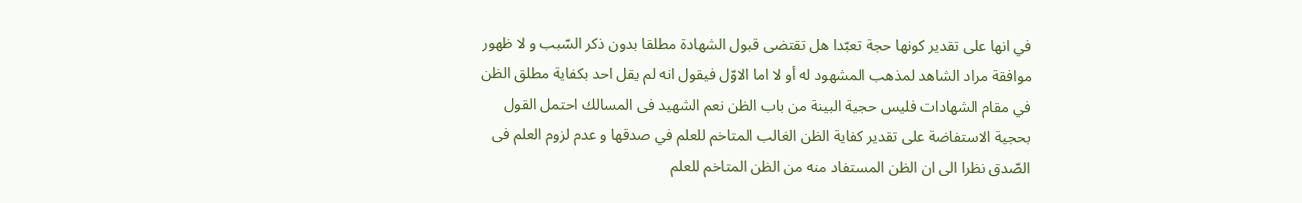في انها على تقدير كونها حجة تعبّدا هل تقتضى قبول الشهادة مطلقا بدون ذكر السّبب و لا ظهور موافقة مراد الشاهد لمذهب المشهود له أو لا اما الاوّل فيقول انه لم يقل احد بكفاية مطلق الظن في مقام الشهادات فليس حجية البينة من باب الظن نعم الشهيد فى المسالك احتمل القول بحجية الاستفاضة على تقدير كفاية الظن الغالب المتاخم للعلم في صدقها و عدم لزوم العلم فى الصّدق نظرا الى ان الظن المستفاد منه من الظن المتاخم للعلم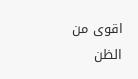اقوى من الظن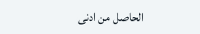الحاصل من ادنى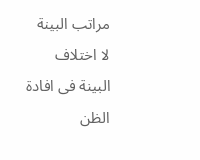مراتب البينة لا اختلاف البينة فى افادة الظن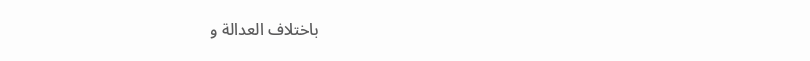باختلاف العدالة و